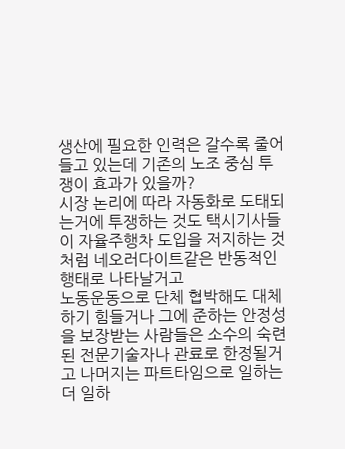생산에 필요한 인력은 갈수록 줄어들고 있는데 기존의 노조 중심 투쟁이 효과가 있을까?
시장 논리에 따라 자동화로 도태되는거에 투쟁하는 것도 택시기사들이 자율주행차 도입을 저지하는 것처럼 네오러다이트같은 반동적인 행태로 나타날거고
노동운동으로 단체 협박해도 대체하기 힘들거나 그에 준하는 안정성을 보장받는 사람들은 소수의 숙련된 전문기술자나 관료로 한정될거고 나머지는 파트타임으로 일하는 더 일하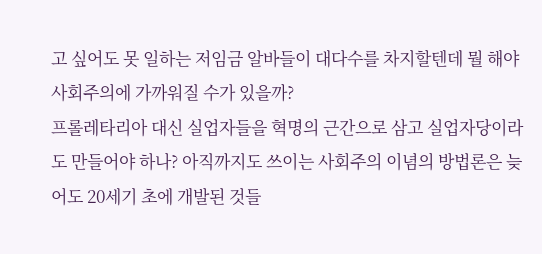고 싶어도 못 일하는 저임금 알바들이 대다수를 차지할텐데 뭘 해야 사회주의에 가까워질 수가 있을까?
프롤레타리아 대신 실업자들을 혁명의 근간으로 삼고 실업자당이라도 만들어야 하나? 아직까지도 쓰이는 사회주의 이념의 방법론은 늦어도 20세기 초에 개발된 것들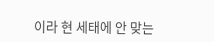이라 현 세태에 안 맞는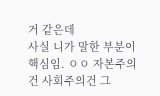거 같은데
사실 니가 말한 부분이 핵심임. ㅇㅇ 자본주의건 사회주의건 그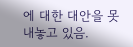에 대한 대안을 못 내놓고 있음.